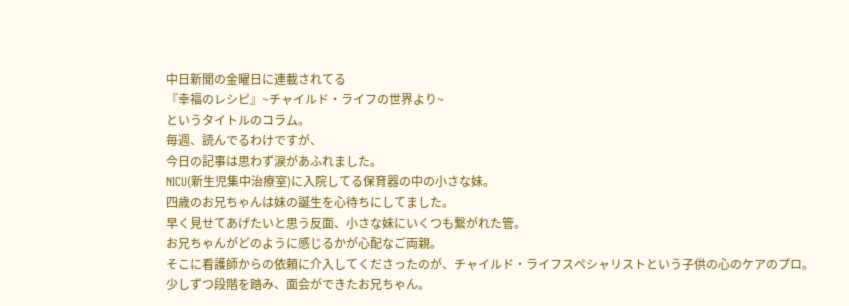中日新聞の金曜日に連載されてる
『幸福のレシピ』~チャイルド・ライフの世界より~
というタイトルのコラム。
毎週、読んでるわけですが、
今日の記事は思わず涙があふれました。
NICU(新生児集中治療室)に入院してる保育器の中の小さな妹。
四歳のお兄ちゃんは妹の誕生を心待ちにしてました。
早く見せてあげたいと思う反面、小さな妹にいくつも繋がれた管。
お兄ちゃんがどのように感じるかが心配なご両親。
そこに看護師からの依頼に介入してくださったのが、チャイルド・ライフスペシャリストという子供の心のケアのプロ。
少しずつ段階を踏み、面会ができたお兄ちゃん。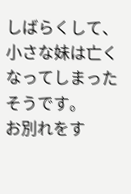しばらくして、小さな妹は亡くなってしまったそうです。
お別れをす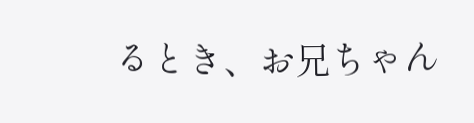るとき、お兄ちゃん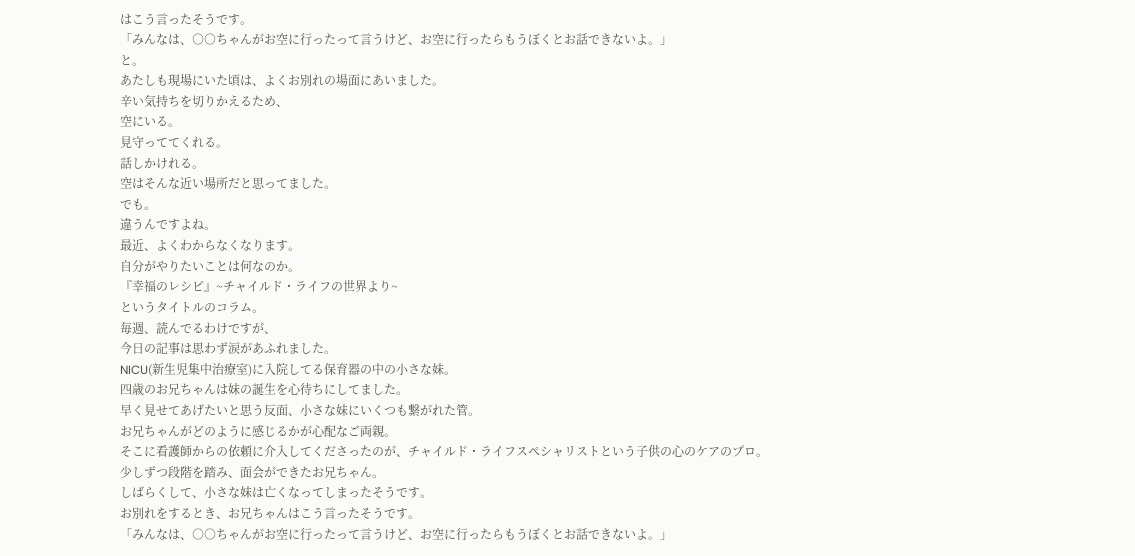はこう言ったそうです。
「みんなは、○○ちゃんがお空に行ったって言うけど、お空に行ったらもうぼくとお話できないよ。」
と。
あたしも現場にいた頃は、よくお別れの場面にあいました。
辛い気持ちを切りかえるため、
空にいる。
見守っててくれる。
話しかけれる。
空はそんな近い場所だと思ってました。
でも。
違うんですよね。
最近、よくわからなくなります。
自分がやりたいことは何なのか。
『幸福のレシピ』~チャイルド・ライフの世界より~
というタイトルのコラム。
毎週、読んでるわけですが、
今日の記事は思わず涙があふれました。
NICU(新生児集中治療室)に入院してる保育器の中の小さな妹。
四歳のお兄ちゃんは妹の誕生を心待ちにしてました。
早く見せてあげたいと思う反面、小さな妹にいくつも繋がれた管。
お兄ちゃんがどのように感じるかが心配なご両親。
そこに看護師からの依頼に介入してくださったのが、チャイルド・ライフスペシャリストという子供の心のケアのプロ。
少しずつ段階を踏み、面会ができたお兄ちゃん。
しばらくして、小さな妹は亡くなってしまったそうです。
お別れをするとき、お兄ちゃんはこう言ったそうです。
「みんなは、○○ちゃんがお空に行ったって言うけど、お空に行ったらもうぼくとお話できないよ。」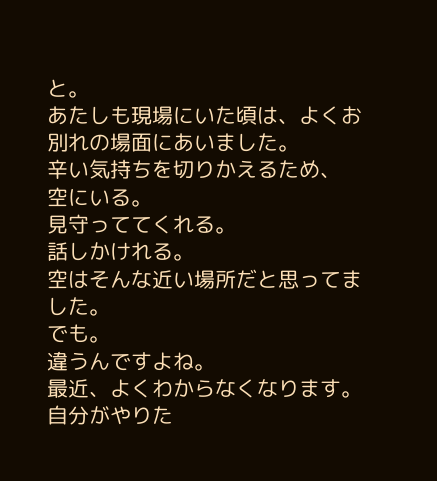と。
あたしも現場にいた頃は、よくお別れの場面にあいました。
辛い気持ちを切りかえるため、
空にいる。
見守っててくれる。
話しかけれる。
空はそんな近い場所だと思ってました。
でも。
違うんですよね。
最近、よくわからなくなります。
自分がやりた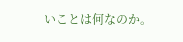いことは何なのか。